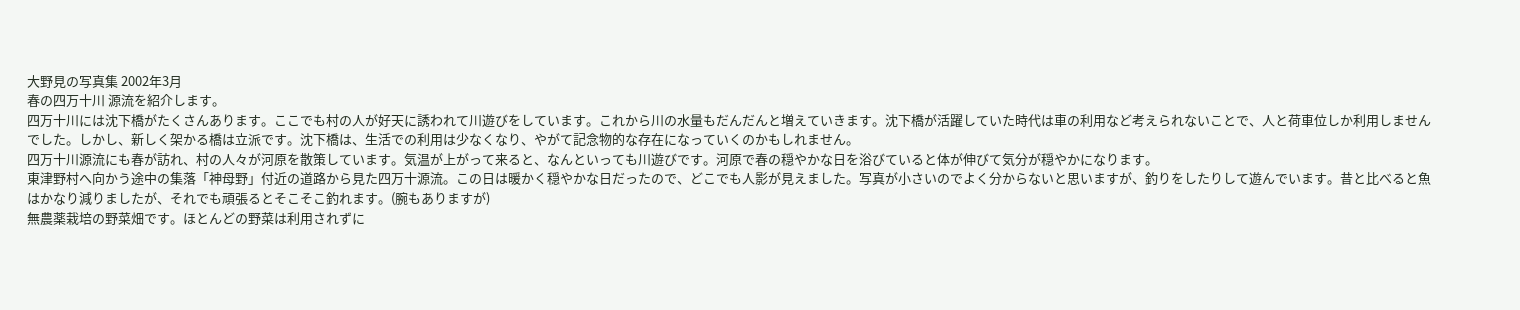大野見の写真集 2002年3月
春の四万十川 源流を紹介します。
四万十川には沈下橋がたくさんあります。ここでも村の人が好天に誘われて川遊びをしています。これから川の水量もだんだんと増えていきます。沈下橋が活躍していた時代は車の利用など考えられないことで、人と荷車位しか利用しませんでした。しかし、新しく架かる橋は立派です。沈下橋は、生活での利用は少なくなり、やがて記念物的な存在になっていくのかもしれません。
四万十川源流にも春が訪れ、村の人々が河原を散策しています。気温が上がって来ると、なんといっても川遊びです。河原で春の穏やかな日を浴びていると体が伸びて気分が穏やかになります。
東津野村へ向かう途中の集落「神母野」付近の道路から見た四万十源流。この日は暖かく穏やかな日だったので、どこでも人影が見えました。写真が小さいのでよく分からないと思いますが、釣りをしたりして遊んでいます。昔と比べると魚はかなり減りましたが、それでも頑張るとそこそこ釣れます。(腕もありますが)
無農薬栽培の野菜畑です。ほとんどの野菜は利用されずに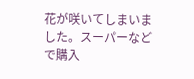花が咲いてしまいました。スーパーなどで購入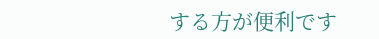する方が便利です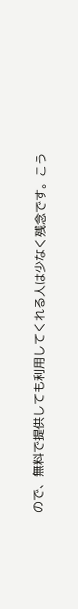ので、無料で提供しても利用してくれる人は少なく残念です。こう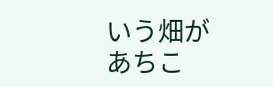いう畑があちこ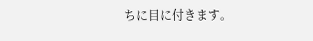ちに目に付きます。